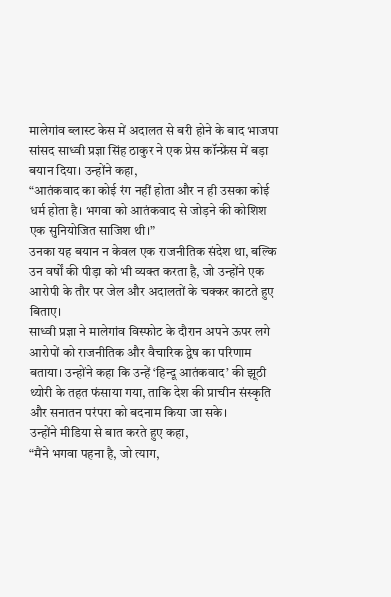मालेगांव ब्लास्ट केस में अदालत से बरी होने के बाद भाजपा सांसद साध्वी प्रज्ञा सिंह ठाकुर ने एक प्रेस कॉन्फ्रेंस में बड़ा बयान दिया। उन्होंने कहा,
“आतंकवाद का कोई रंग नहीं होता और न ही उसका कोई धर्म होता है। भगवा को आतंकवाद से जोड़ने की कोशिश एक सुनियोजित साजिश थी।”
उनका यह बयान न केवल एक राजनीतिक संदेश था, बल्कि उन वर्षों की पीड़ा को भी व्यक्त करता है, जो उन्होंने एक आरोपी के तौर पर जेल और अदालतों के चक्कर काटते हुए बिताए।
साध्वी प्रज्ञा ने मालेगांव विस्फोट के दौरान अपने ऊपर लगे आरोपों को राजनीतिक और वैचारिक द्वेष का परिणाम बताया। उन्होंने कहा कि उन्हें ‘हिन्दू आतंकवाद’ की झूठी थ्योरी के तहत फंसाया गया, ताकि देश की प्राचीन संस्कृति और सनातन परंपरा को बदनाम किया जा सके।
उन्होंने मीडिया से बात करते हुए कहा,
“मैंने भगवा पहना है, जो त्याग,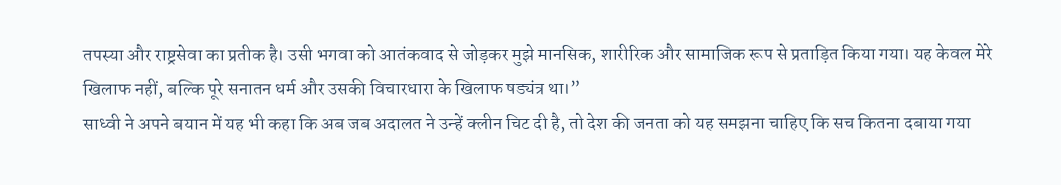तपस्या और राष्ट्रसेवा का प्रतीक है। उसी भगवा को आतंकवाद से जोड़कर मुझे मानसिक, शारीरिक और सामाजिक रूप से प्रताड़ित किया गया। यह केवल मेरे खिलाफ नहीं, बल्कि पूरे सनातन धर्म और उसकी विचारधारा के खिलाफ षड्यंत्र था।”
साध्वी ने अपने बयान में यह भी कहा कि अब जब अदालत ने उन्हें क्लीन चिट दी है, तो देश की जनता को यह समझना चाहिए कि सच कितना दबाया गया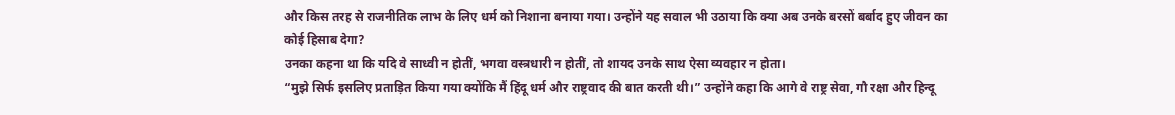और किस तरह से राजनीतिक लाभ के लिए धर्म को निशाना बनाया गया। उन्होंने यह सवाल भी उठाया कि क्या अब उनके बरसों बर्बाद हुए जीवन का कोई हिसाब देगा?
उनका कहना था कि यदि वे साध्वी न होतीं, भगवा वस्त्रधारी न होतीं, तो शायद उनके साथ ऐसा व्यवहार न होता।
“मुझे सिर्फ इसलिए प्रताड़ित किया गया क्योंकि मैं हिंदू धर्म और राष्ट्रवाद की बात करती थी।” उन्होंने कहा कि आगे वे राष्ट्र सेवा, गौ रक्षा और हिन्दू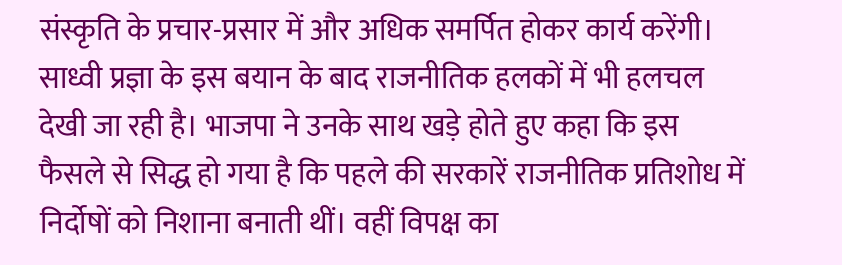संस्कृति के प्रचार-प्रसार में और अधिक समर्पित होकर कार्य करेंगी।
साध्वी प्रज्ञा के इस बयान के बाद राजनीतिक हलकों में भी हलचल देखी जा रही है। भाजपा ने उनके साथ खड़े होते हुए कहा कि इस फैसले से सिद्ध हो गया है कि पहले की सरकारें राजनीतिक प्रतिशोध में निर्दोषों को निशाना बनाती थीं। वहीं विपक्ष का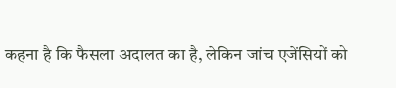कहना है कि फैसला अदालत का है, लेकिन जांच एजेंसियों को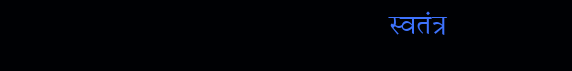स्वतंत्र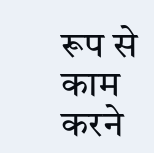रूप से काम करने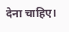देना चाहिए।